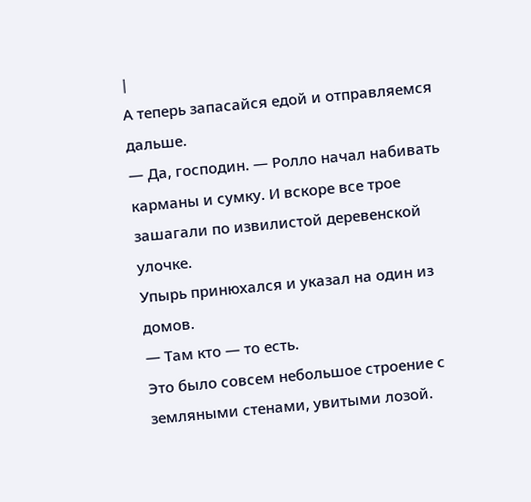|
А теперь запасайся едой и отправляемся дальше.
— Да, господин. — Ролло начал набивать карманы и сумку. И вскоре все трое зашагали по извилистой деревенской улочке.
Упырь принюхался и указал на один из домов.
— Там кто — то есть.
Это было совсем небольшое строение с земляными стенами, увитыми лозой.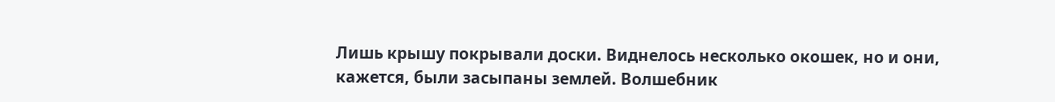Лишь крышу покрывали доски. Виднелось несколько окошек, но и они, кажется, были засыпаны землей. Волшебник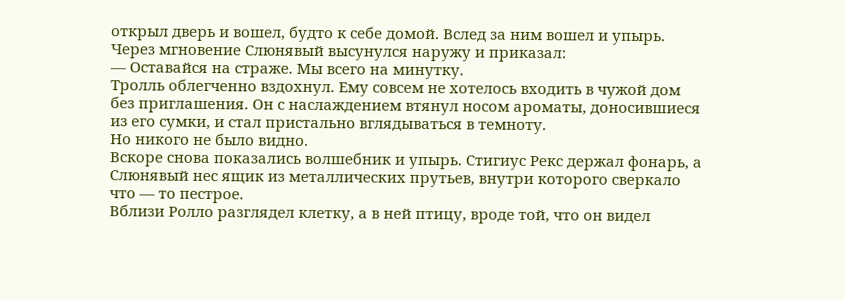открыл дверь и вошел, будто к себе домой. Вслед за ним вошел и упырь.
Через мгновение Слюнявый высунулся наружу и приказал:
— Оставайся на страже. Мы всего на минутку.
Тролль облегченно вздохнул. Ему совсем не хотелось входить в чужой дом без приглашения. Он с наслаждением втянул носом ароматы, доносившиеся из его сумки, и стал пристально вглядываться в темноту.
Но никого не было видно.
Вскоре снова показались волшебник и упырь. Стигиус Рекс держал фонарь, а Слюнявый нес ящик из металлических прутьев, внутри которого сверкало что — то пестрое.
Вблизи Ролло разглядел клетку, а в ней птицу, вроде той, что он видел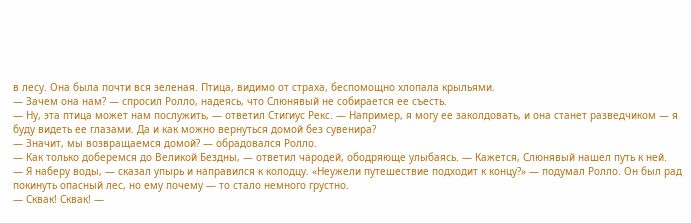в лесу. Она была почти вся зеленая. Птица, видимо от страха, беспомощно хлопала крыльями.
— Зачем она нам? — спросил Ролло, надеясь, что Слюнявый не собирается ее съесть.
— Ну, эта птица может нам послужить, — ответил Стигиус Рекс. — Например, я могу ее заколдовать, и она станет разведчиком — я буду видеть ее глазами. Да и как можно вернуться домой без сувенира?
— Значит, мы возвращаемся домой? — обрадовался Ролло.
— Как только доберемся до Великой Бездны, — ответил чародей, ободряюще улыбаясь. — Кажется, Слюнявый нашел путь к ней.
— Я наберу воды, — сказал упырь и направился к колодцу. «Неужели путешествие подходит к концу?» — подумал Ролло. Он был рад покинуть опасный лес, но ему почему — то стало немного грустно.
— Сквак! Сквак! —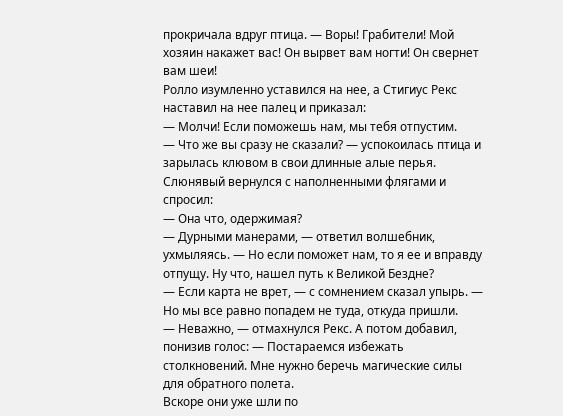прокричала вдруг птица. — Воры! Грабители! Мой хозяин накажет вас! Он вырвет вам ногти! Он свернет вам шеи!
Ролло изумленно уставился на нее, а Стигиус Рекс наставил на нее палец и приказал:
— Молчи! Если поможешь нам, мы тебя отпустим.
— Что же вы сразу не сказали? — успокоилась птица и зарылась клювом в свои длинные алые перья.
Слюнявый вернулся с наполненными флягами и спросил:
— Она что, одержимая?
— Дурными манерами, — ответил волшебник, ухмыляясь. — Но если поможет нам, то я ее и вправду отпущу. Ну что, нашел путь к Великой Бездне?
— Если карта не врет, — с сомнением сказал упырь. — Но мы все равно попадем не туда, откуда пришли.
— Неважно, — отмахнулся Рекс. А потом добавил, понизив голос: — Постараемся избежать столкновений. Мне нужно беречь магические силы для обратного полета.
Вскоре они уже шли по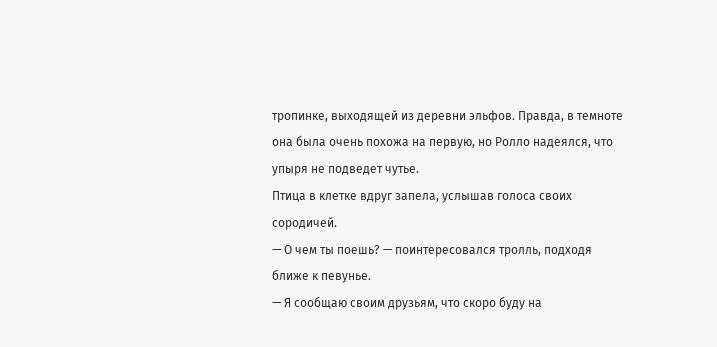тропинке, выходящей из деревни эльфов. Правда, в темноте она была очень похожа на первую, но Ролло надеялся, что упыря не подведет чутье.
Птица в клетке вдруг запела, услышав голоса своих сородичей.
— О чем ты поешь? — поинтересовался тролль, подходя ближе к певунье.
— Я сообщаю своим друзьям, что скоро буду на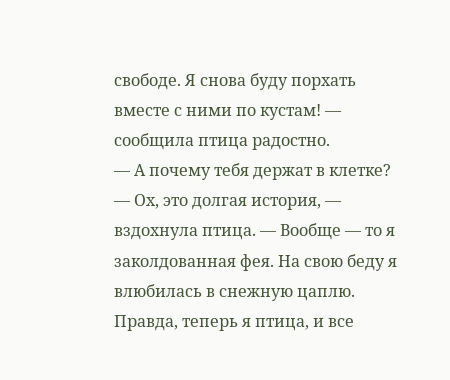свободе. Я снова буду порхать вместе с ними по кустам! — сообщила птица радостно.
— А почему тебя держат в клетке?
— Ох, это долгая история, — вздохнула птица. — Вообще — то я заколдованная фея. На свою беду я влюбилась в снежную цаплю. Правда, теперь я птица, и все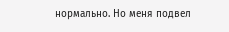нормально. Но меня подвел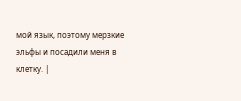мой язык, поэтому мерзкие эльфы и посадили меня в клетку. |